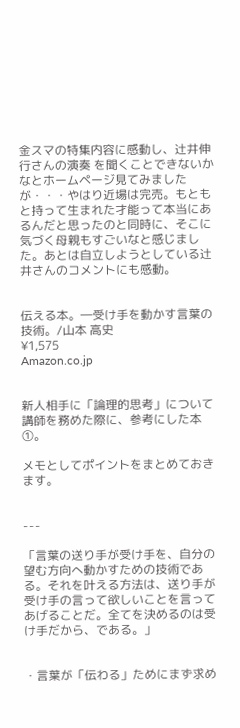金スマの特集内容に感動し、辻井伸行さんの演奏 を聞くことできないかなとホームページ見てみましたが・・・やはり近場は完売。もともと持って生まれた才能って本当にあるんだと思ったのと同時に、そこに気づく母親もすごいなと感じました。あとは自立しようとしている辻井さんのコメントにも感動。


伝える本。―受け手を動かす言葉の技術。/山本 高史
¥1,575
Amazon.co.jp


新人相手に「論理的思考」について講師を務めた際に、参考にした本①。

メモとしてポイントをまとめておきます。


---

「言葉の送り手が受け手を、自分の望む方向へ動かすための技術である。それを叶える方法は、送り手が受け手の言って欲しいことを言ってあげることだ。全てを決めるのは受け手だから、である。」


・言葉が「伝わる」ためにまず求め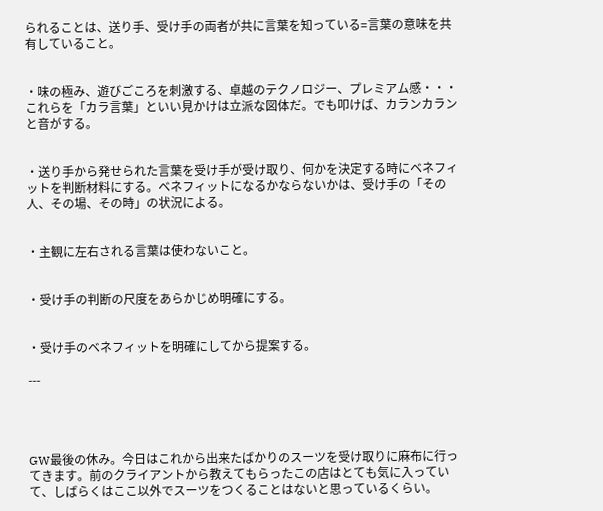られることは、送り手、受け手の両者が共に言葉を知っている=言葉の意味を共有していること。


・味の極み、遊びごころを刺激する、卓越のテクノロジー、プレミアム感・・・これらを「カラ言葉」といい見かけは立派な図体だ。でも叩けば、カランカランと音がする。


・送り手から発せられた言葉を受け手が受け取り、何かを決定する時にベネフィットを判断材料にする。ベネフィットになるかならないかは、受け手の「その人、その場、その時」の状況による。


・主観に左右される言葉は使わないこと。


・受け手の判断の尺度をあらかじめ明確にする。


・受け手のベネフィットを明確にしてから提案する。

---




GW最後の休み。今日はこれから出来たばかりのスーツを受け取りに麻布に行ってきます。前のクライアントから教えてもらったこの店はとても気に入っていて、しばらくはここ以外でスーツをつくることはないと思っているくらい。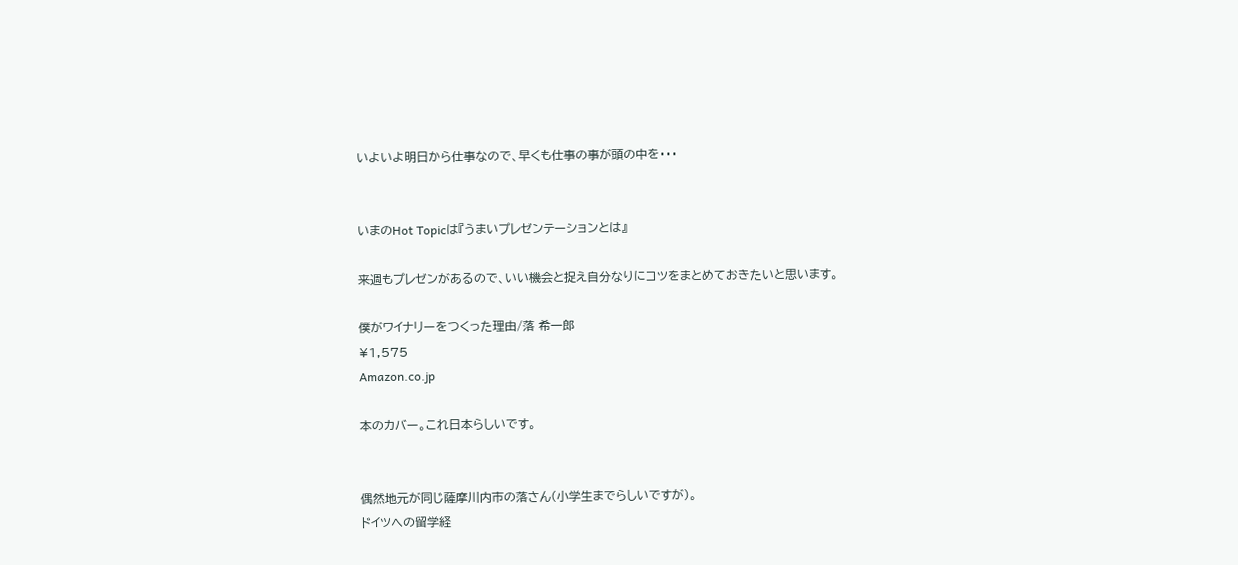いよいよ明日から仕事なので、早くも仕事の事が頭の中を・・・


いまのHot Topicは『うまいプレゼンテーションとは』

来週もプレゼンがあるので、いい機会と捉え自分なりにコツをまとめておきたいと思います。

僕がワイナリーをつくった理由/落 希一郎
¥1,575
Amazon.co.jp

本のカバー。これ日本らしいです。


偶然地元が同じ薩摩川内市の落さん(小学生までらしいですが)。
ドイツへの留学経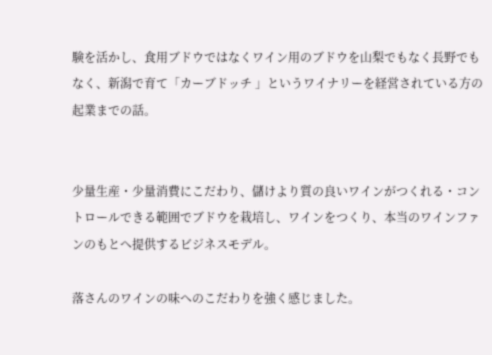験を活かし、食用ブドウではなくワイン用のブドウを山梨でもなく長野でもなく、新潟で育て「カーブドッチ 」というワイナリーを経営されている方の起業までの話。


少量生産・少量消費にこだわり、儲けより質の良いワインがつくれる・コントロールできる範囲でブドウを栽培し、ワインをつくり、本当のワインファンのもとへ提供するビジネスモデル。

落さんのワインの味へのこだわりを強く感じました。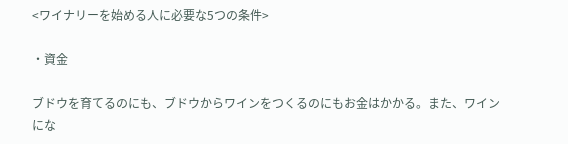<ワイナリーを始める人に必要な5つの条件>

・資金

ブドウを育てるのにも、ブドウからワインをつくるのにもお金はかかる。また、ワインにな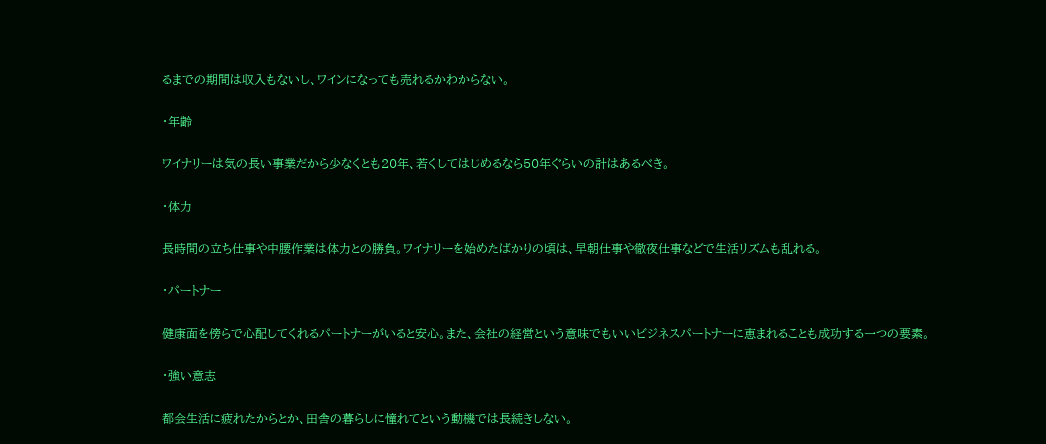るまでの期間は収入もないし、ワインになっても売れるかわからない。

・年齢

ワイナリーは気の長い事業だから少なくとも20年、若くしてはじめるなら50年ぐらいの計はあるべき。

・体力

長時間の立ち仕事や中腰作業は体力との勝負。ワイナリーを始めたばかりの頃は、早朝仕事や徹夜仕事などで生活リズムも乱れる。

・パートナー

健康面を傍らで心配してくれるパートナーがいると安心。また、会社の経営という意味でもいいビジネスパートナーに恵まれることも成功する一つの要素。

・強い意志

都会生活に疲れたからとか、田舎の暮らしに憧れてという動機では長続きしない。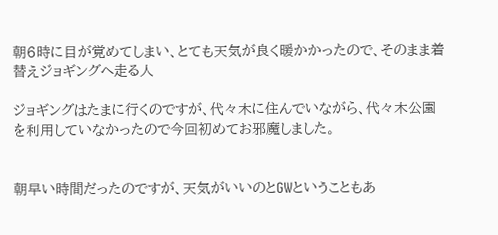朝6時に目が覚めてしまい、とても天気が良く暖かかったので、そのまま着替えジョギングへ走る人

ジョギングはたまに行くのですが、代々木に住んでいながら、代々木公園を利用していなかったので今回初めてお邪魔しました。


朝早い時間だったのですが、天気がいいのとGWということもあ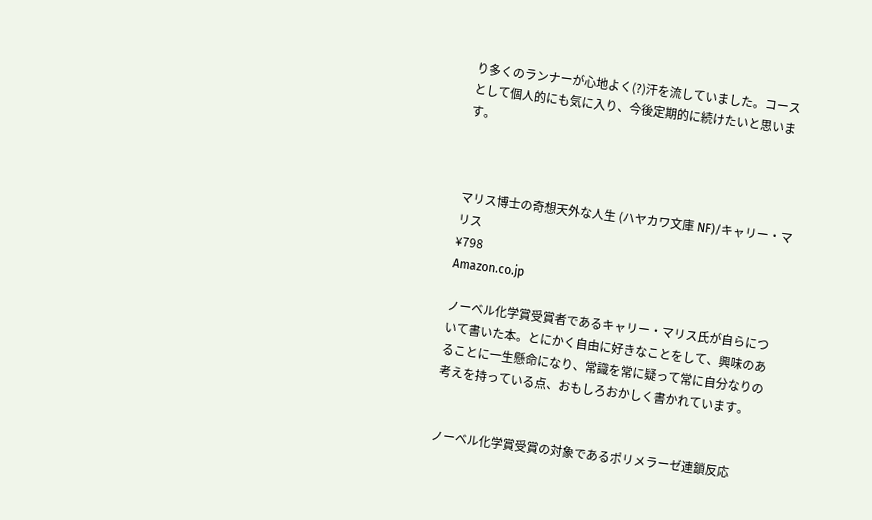り多くのランナーが心地よく(?)汗を流していました。コースとして個人的にも気に入り、今後定期的に続けたいと思います。



マリス博士の奇想天外な人生 (ハヤカワ文庫 NF)/キャリー・マリス
¥798
Amazon.co.jp

ノーベル化学賞受賞者であるキャリー・マリス氏が自らについて書いた本。とにかく自由に好きなことをして、興味のあることに一生懸命になり、常識を常に疑って常に自分なりの考えを持っている点、おもしろおかしく書かれています。


ノーベル化学賞受賞の対象であるポリメラーゼ連鎖反応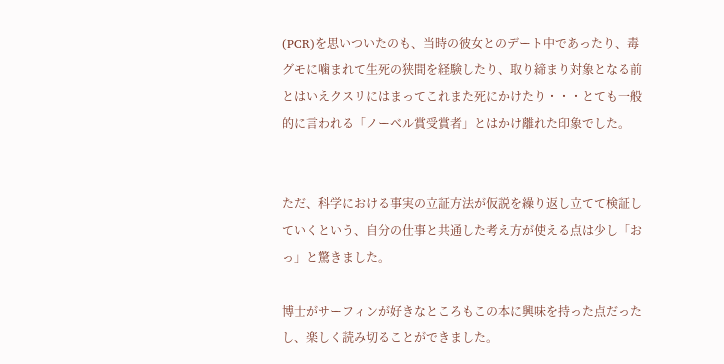(PCR)を思いついたのも、当時の彼女とのデート中であったり、毒グモに噛まれて生死の狭間を経験したり、取り締まり対象となる前とはいえクスリにはまってこれまた死にかけたり・・・とても一般的に言われる「ノーベル賞受賞者」とはかけ離れた印象でした。


ただ、科学における事実の立証方法が仮説を繰り返し立てて検証していくという、自分の仕事と共通した考え方が使える点は少し「おっ」と驚きました。

博士がサーフィンが好きなところもこの本に興味を持った点だったし、楽しく読み切ることができました。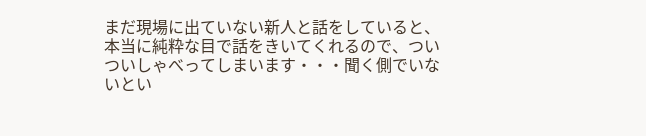まだ現場に出ていない新人と話をしていると、本当に純粋な目で話をきいてくれるので、ついついしゃべってしまいます・・・聞く側でいないとい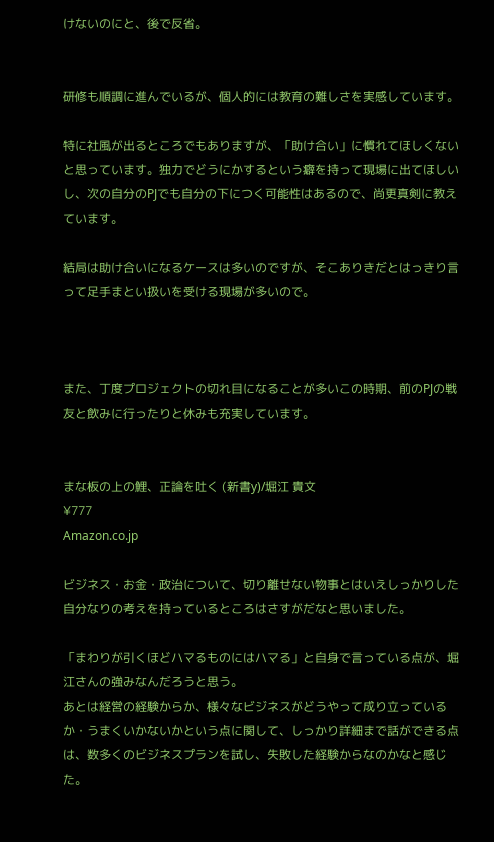けないのにと、後で反省。


研修も順調に進んでいるが、個人的には教育の難しさを実感しています。

特に社風が出るところでもありますが、「助け合い」に慣れてほしくないと思っています。独力でどうにかするという癖を持って現場に出てほしいし、次の自分のPJでも自分の下につく可能性はあるので、尚更真剣に教えています。

結局は助け合いになるケースは多いのですが、そこありきだとはっきり言って足手まとい扱いを受ける現場が多いので。



また、丁度プロジェクトの切れ目になることが多いこの時期、前のPJの戦友と飲みに行ったりと休みも充実しています。


まな板の上の鯉、正論を吐く (新書y)/堀江 貴文
¥777
Amazon.co.jp

ビジネス・お金・政治について、切り離せない物事とはいえしっかりした自分なりの考えを持っているところはさすがだなと思いました。

「まわりが引くほどハマるものにはハマる」と自身で言っている点が、堀江さんの強みなんだろうと思う。
あとは経営の経験からか、様々なビジネスがどうやって成り立っているか・うまくいかないかという点に関して、しっかり詳細まで話ができる点は、数多くのビジネスプランを試し、失敗した経験からなのかなと感じた。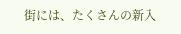街には、たくさんの新入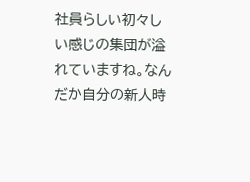社員らしい初々しい感じの集団が溢れていますね。なんだか自分の新人時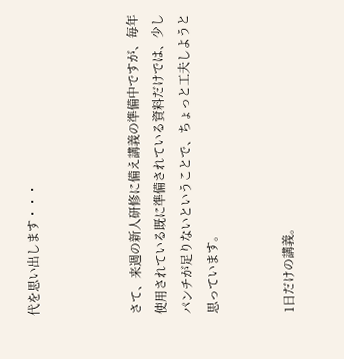代を思い出します・・・



さて、来週の新人研修に備え講義の準備中ですが、毎年使用されている既に準備されている資料だけでは、少しパンチが足りないということで、ちょっと工夫しようと思っています。


1日だけの講義。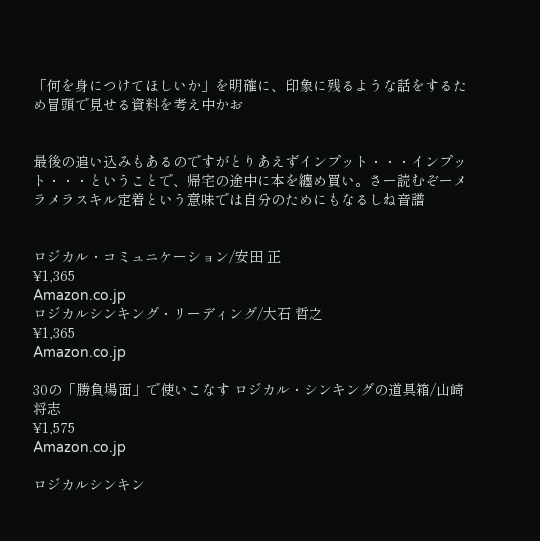「何を身につけてほしいか」を明確に、印象に残るような話をするため冒頭で見せる資料を考え中かお


最後の追い込みもあるのですがとりあえずインプット・・・インプット・・・ということで、帰宅の途中に本を纏め買い。さー読むぞーメラメラスキル定着という意味では自分のためにもなるしね音譜


ロジカル・コミュニケーション/安田 正
¥1,365
Amazon.co.jp
ロジカルシンキング・リーディング/大石 哲之
¥1,365
Amazon.co.jp

30の「勝負場面」で使いこなす ロジカル・シンキングの道具箱/山崎 将志
¥1,575
Amazon.co.jp

ロジカルシンキン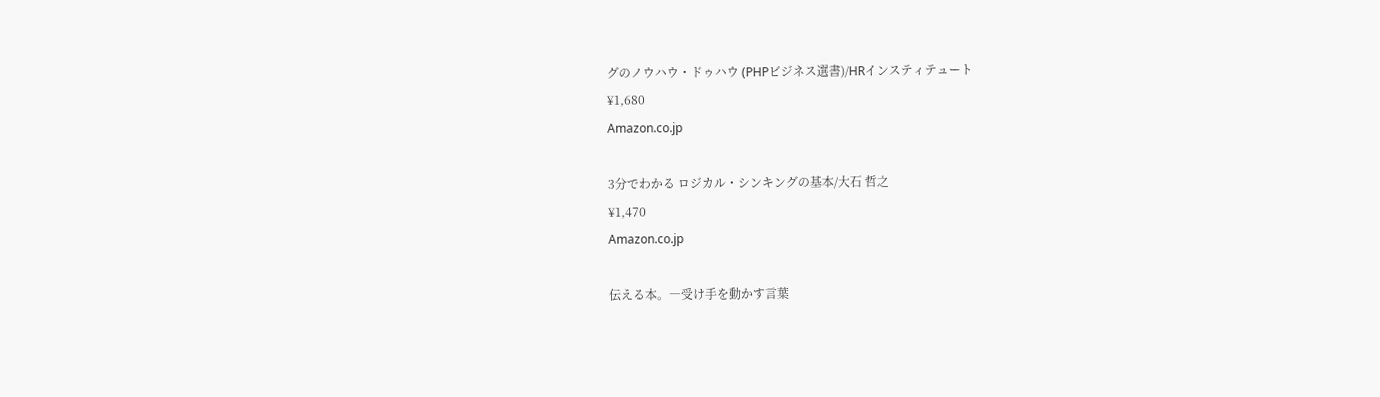グのノウハウ・ドゥハウ (PHPビジネス選書)/HRインスティテュート
¥1,680
Amazon.co.jp

3分でわかる ロジカル・シンキングの基本/大石 哲之
¥1,470
Amazon.co.jp

伝える本。―受け手を動かす言葉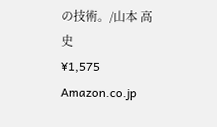の技術。/山本 高史
¥1,575
Amazon.co.jp